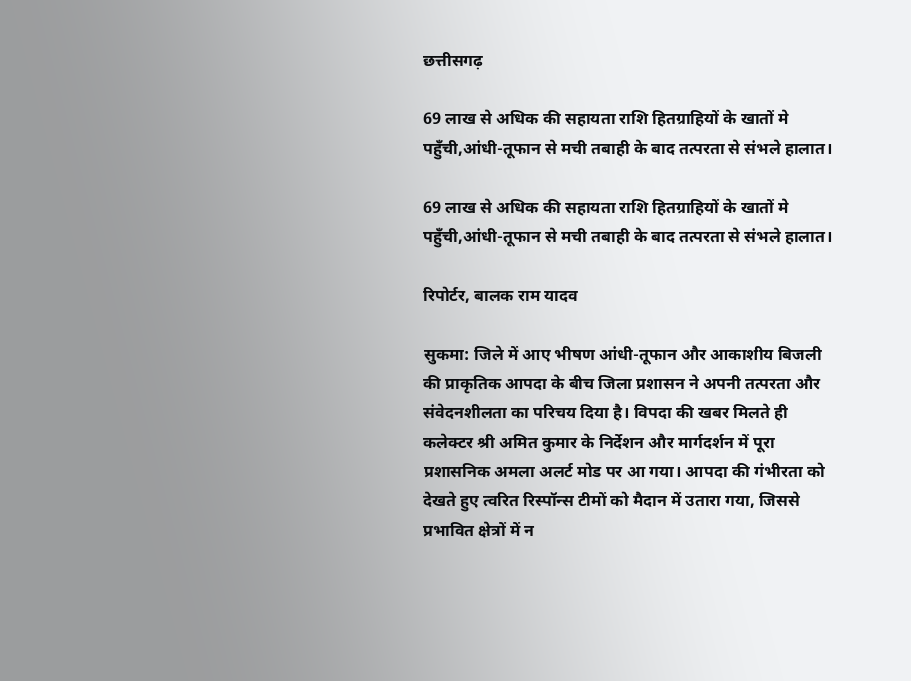छत्तीसगढ़

69 लाख से अधिक की सहायता राशि हितग्राहियों के खातों मे पहुँची,आंधी-तूफान से मची तबाही के बाद तत्परता से संभले हालात।

69 लाख से अधिक की सहायता राशि हितग्राहियों के खातों मे पहुँची,आंधी-तूफान से मची तबाही के बाद तत्परता से संभले हालात।

रिपोर्टर, बालक राम यादव

सुकमा: जिले में आए भीषण आंधी-तूफान और आकाशीय बिजली की प्राकृतिक आपदा के बीच जिला प्रशासन ने अपनी तत्परता और संवेदनशीलता का परिचय दिया है। विपदा की खबर मिलते ही कलेक्टर श्री अमित कुमार के निर्देशन और मार्गदर्शन में पूरा प्रशासनिक अमला अलर्ट मोड पर आ गया। आपदा की गंभीरता को देखते हुए त्वरित रिस्पॉन्स टीमों को मैदान में उतारा गया, जिससे प्रभावित क्षेत्रों में न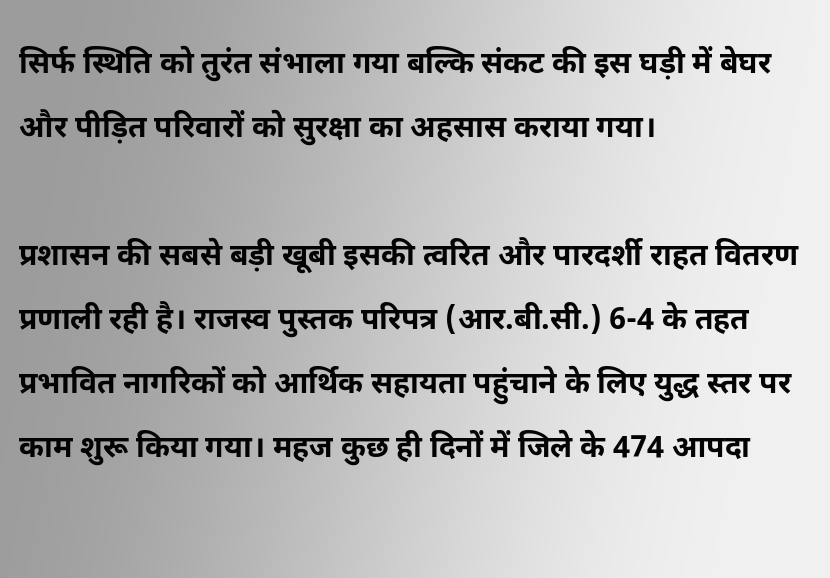सिर्फ स्थिति को तुरंत संभाला गया बल्कि संकट की इस घड़ी में बेघर और पीड़ित परिवारों को सुरक्षा का अहसास कराया गया।

प्रशासन की सबसे बड़ी खूबी इसकी त्वरित और पारदर्शी राहत वितरण प्रणाली रही है। राजस्व पुस्तक परिपत्र (आर.बी.सी.) 6-4 के तहत प्रभावित नागरिकों को आर्थिक सहायता पहुंचाने के लिए युद्ध स्तर पर काम शुरू किया गया। महज कुछ ही दिनों में जिले के 474 आपदा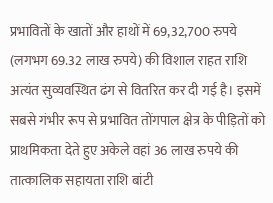प्रभावितों के खातों और हाथों में 69,32,700 रुपये (लगभग 69.32 लाख रुपये) की विशाल राहत राशि अत्यंत सुव्यवस्थित ढंग से वितरित कर दी गई है। इसमें सबसे गंभीर रूप से प्रभावित तोंगपाल क्षेत्र के पीड़ितों को प्राथमिकता देते हुए अकेले वहां 36 लाख रुपये की तात्कालिक सहायता राशि बांटी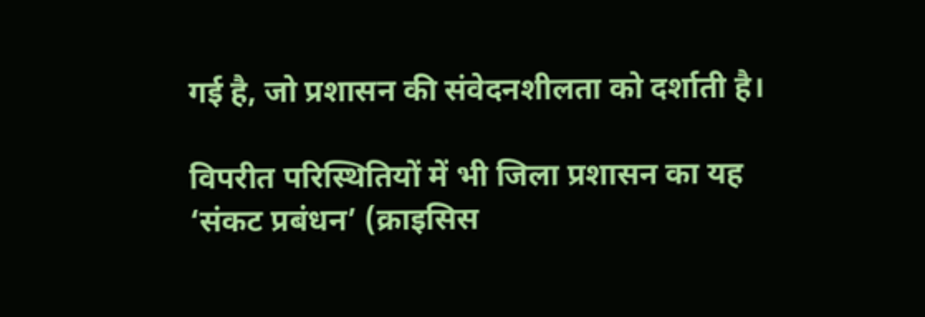गई है, जो प्रशासन की संवेदनशीलता को दर्शाती है।

विपरीत परिस्थितियों में भी जिला प्रशासन का यह ‘संकट प्रबंधन’ (क्राइसिस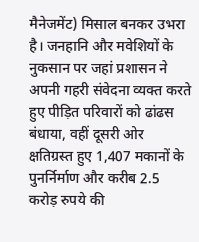मैनेजमेंट) मिसाल बनकर उभरा है। जनहानि और मवेशियों के नुकसान पर जहां प्रशासन ने अपनी गहरी संवेदना व्यक्त करते हुए पीड़ित परिवारों को ढांढस बंधाया, वहीं दूसरी ओर क्षतिग्रस्त हुए 1,407 मकानों के पुनर्निर्माण और करीब 2.5 करोड़ रुपये की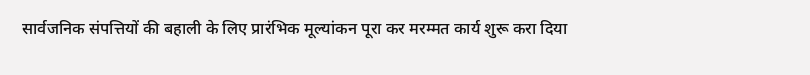सार्वजनिक संपत्तियों की बहाली के लिए प्रारंभिक मूल्यांकन पूरा कर मरम्मत कार्य शुरू करा दिया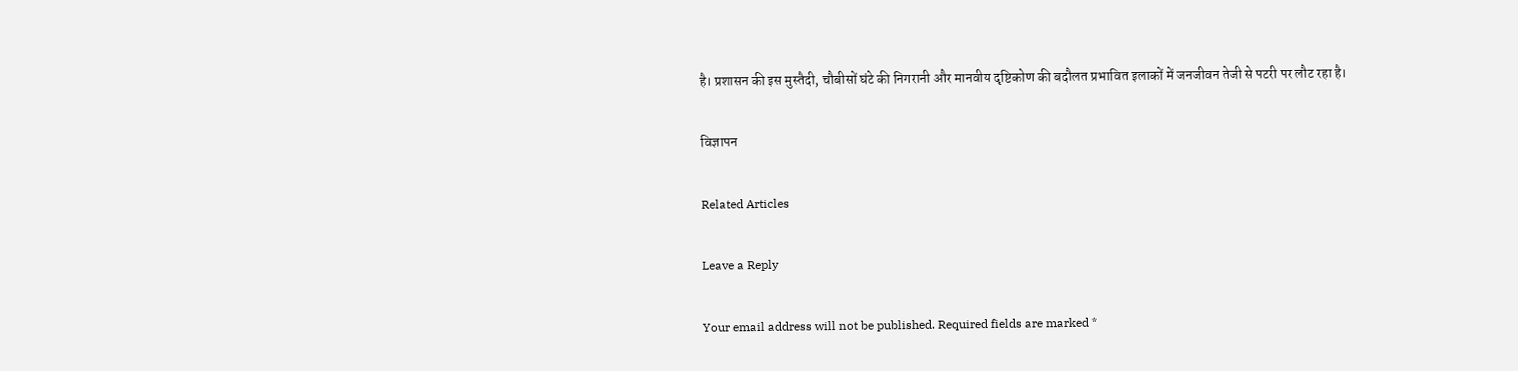है। प्रशासन की इस मुस्तैदी, चौबीसों घंटे की निगरानी और मानवीय दृष्टिकोण की बदौलत प्रभावित इलाकों में जनजीवन तेजी से पटरी पर लौट रहा है।

विज्ञापन

Related Articles

Leave a Reply

Your email address will not be published. Required fields are marked *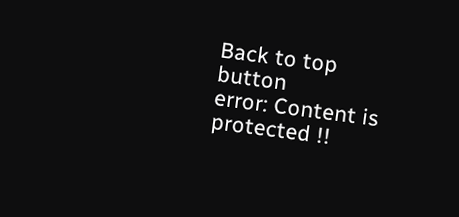Back to top button
error: Content is protected !!